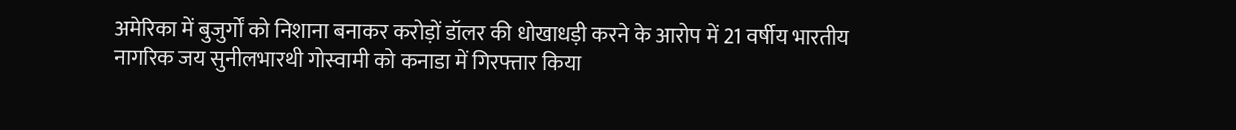अमेरिका में बुजुर्गों को निशाना बनाकर करोड़ों डॉलर की धोखाधड़ी करने के आरोप में 21 वर्षीय भारतीय नागरिक जय सुनीलभारथी गोस्वामी को कनाडा में गिरफ्तार किया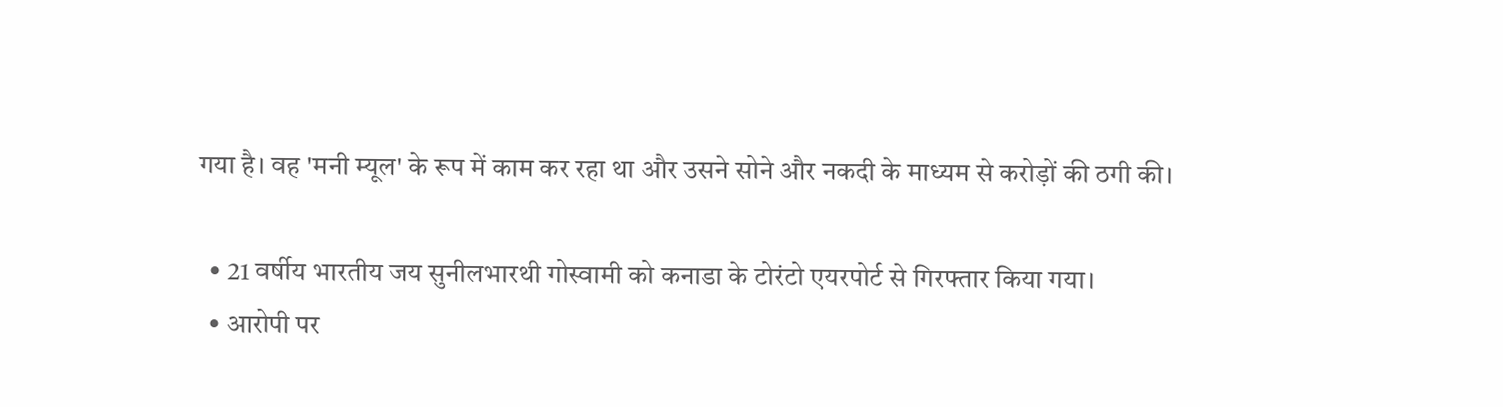गया है। वह 'मनी म्यूल' के रूप में काम कर रहा था और उसने सोने और नकदी के माध्यम से करोड़ों की ठगी की।

  • 21 वर्षीय भारतीय जय सुनीलभारथी गोस्वामी को कनाडा के टोरंटो एयरपोर्ट से गिरफ्तार किया गया।
  • आरोपी पर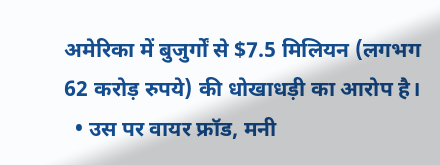अमेरिका में बुजुर्गों से $7.5 मिलियन (लगभग 62 करोड़ रुपये) की धोखाधड़ी का आरोप है।
  • उस पर वायर फ्रॉड, मनी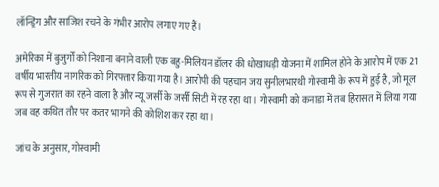लॉन्ड्रिंग और साजिश रचने के गंभीर आरोप लगाए गए हैं।

अमेरिका में बुजुर्गों को निशाना बनाने वाली एक बहु-मिलियन डॉलर की धोखाधड़ी योजना में शामिल होने के आरोप में एक 21 वर्षीय भारतीय नागरिक को गिरफ्तार किया गया है। आरोपी की पहचान जय सुनीलभारथी गोस्वामी के रूप में हुई है, जो मूल रूप से गुजरात का रहने वाला है और न्यू जर्सी के जर्सी सिटी में रह रहा था। गोस्वामी को कनाडा में तब हिरासत में लिया गया जब वह कथित तौर पर कतर भागने की कोशिश कर रहा था।

जांच के अनुसार, गोस्वामी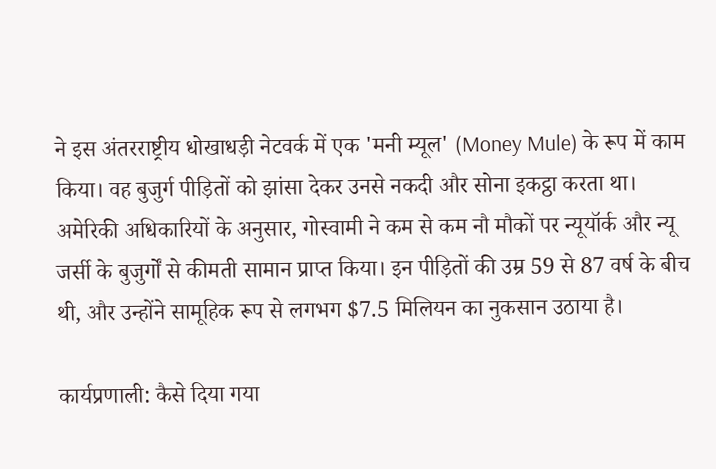ने इस अंतरराष्ट्रीय धोखाधड़ी नेटवर्क में एक 'मनी म्यूल' (Money Mule) के रूप में काम किया। वह बुजुर्ग पीड़ितों को झांसा देकर उनसे नकदी और सोना इकट्ठा करता था। अमेरिकी अधिकारियों के अनुसार, गोस्वामी ने कम से कम नौ मौकों पर न्यूयॉर्क और न्यू जर्सी के बुजुर्गों से कीमती सामान प्राप्त किया। इन पीड़ितों की उम्र 59 से 87 वर्ष के बीच थी, और उन्होंने सामूहिक रूप से लगभग $7.5 मिलियन का नुकसान उठाया है।

कार्यप्रणाली: कैसे दिया गया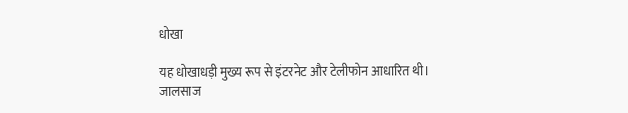धोखा

यह धोखाधड़ी मुख्य रूप से इंटरनेट और टेलीफोन आधारित थी। जालसाज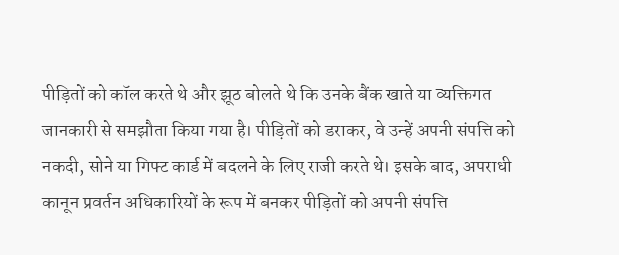पीड़ितों को कॉल करते थे और झूठ बोलते थे कि उनके बैंक खाते या व्यक्तिगत जानकारी से समझौता किया गया है। पीड़ितों को डराकर, वे उन्हें अपनी संपत्ति को नकदी, सोने या गिफ्ट कार्ड में बदलने के लिए राजी करते थे। इसके बाद, अपराधी कानून प्रवर्तन अधिकारियों के रूप में बनकर पीड़ितों को अपनी संपत्ति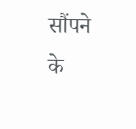सौंपने के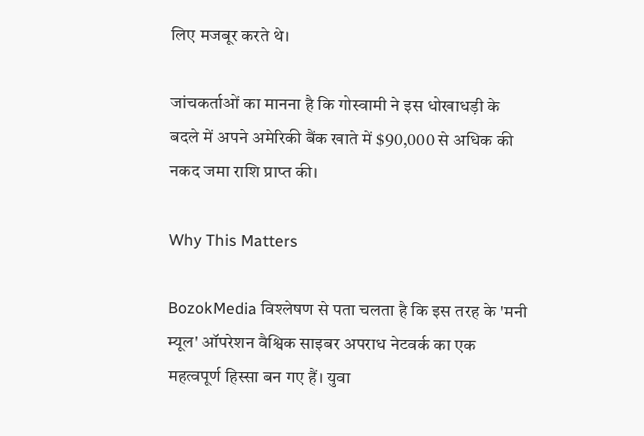लिए मजबूर करते थे।

जांचकर्ताओं का मानना है कि गोस्वामी ने इस धोखाधड़ी के बदले में अपने अमेरिकी बैंक खाते में $90,000 से अधिक की नकद जमा राशि प्राप्त की।

Why This Matters

BozokMedia विश्लेषण से पता चलता है कि इस तरह के 'मनी म्यूल' ऑपरेशन वैश्विक साइबर अपराध नेटवर्क का एक महत्वपूर्ण हिस्सा बन गए हैं। युवा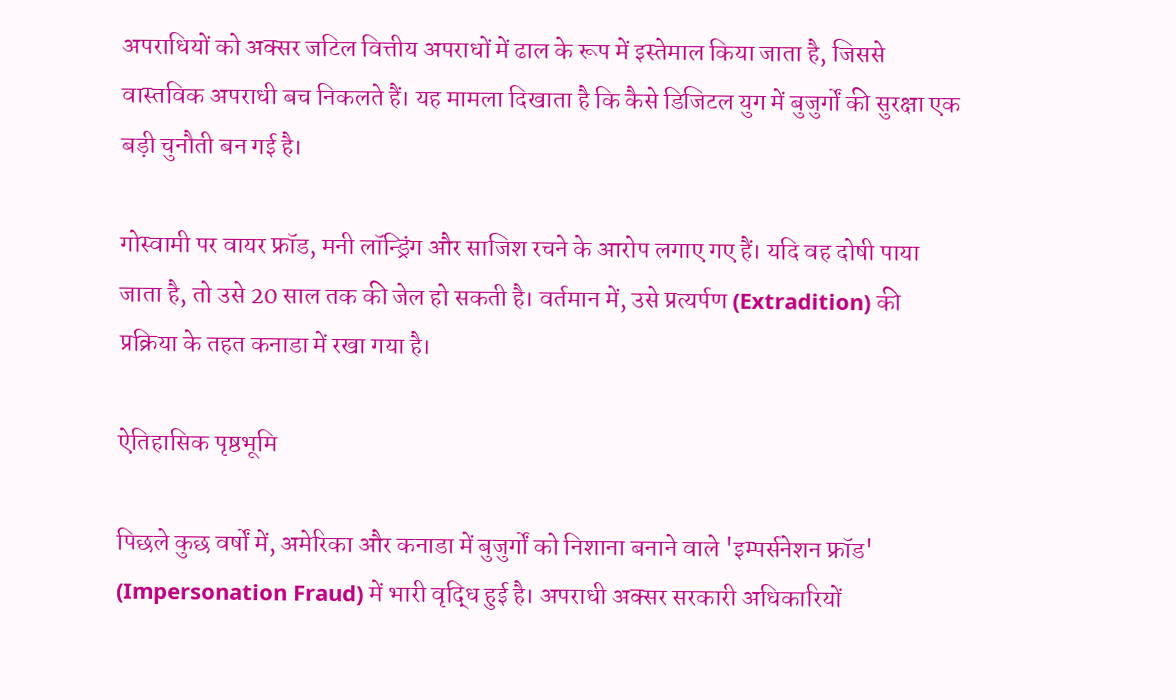अपराधियों को अक्सर जटिल वित्तीय अपराधों में ढाल के रूप में इस्तेमाल किया जाता है, जिससे वास्तविक अपराधी बच निकलते हैं। यह मामला दिखाता है कि कैसे डिजिटल युग में बुजुर्गों की सुरक्षा एक बड़ी चुनौती बन गई है।

गोस्वामी पर वायर फ्रॉड, मनी लॉन्ड्रिंग और साजिश रचने के आरोप लगाए गए हैं। यदि वह दोषी पाया जाता है, तो उसे 20 साल तक की जेल हो सकती है। वर्तमान में, उसे प्रत्यर्पण (Extradition) की प्रक्रिया के तहत कनाडा में रखा गया है।

ऐतिहासिक पृष्ठभूमि

पिछले कुछ वर्षों में, अमेरिका और कनाडा में बुजुर्गों को निशाना बनाने वाले 'इम्पर्सनेशन फ्रॉड' (Impersonation Fraud) में भारी वृद्धि हुई है। अपराधी अक्सर सरकारी अधिकारियों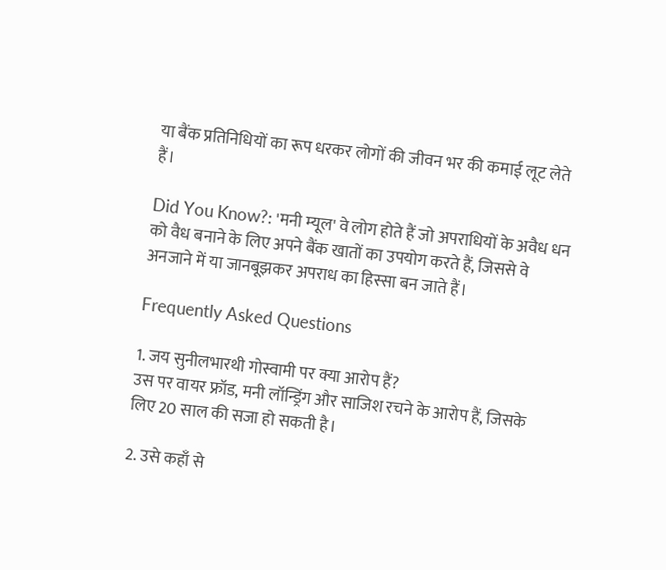या बैंक प्रतिनिधियों का रूप धरकर लोगों की जीवन भर की कमाई लूट लेते हैं।

Did You Know?: 'मनी म्यूल' वे लोग होते हैं जो अपराधियों के अवैध धन को वैध बनाने के लिए अपने बैंक खातों का उपयोग करते हैं, जिससे वे अनजाने में या जानबूझकर अपराध का हिस्सा बन जाते हैं।

Frequently Asked Questions

1. जय सुनीलभारथी गोस्वामी पर क्या आरोप हैं?
उस पर वायर फ्रॉड, मनी लॉन्ड्रिंग और साजिश रचने के आरोप हैं, जिसके लिए 20 साल की सजा हो सकती है।

2. उसे कहाँ से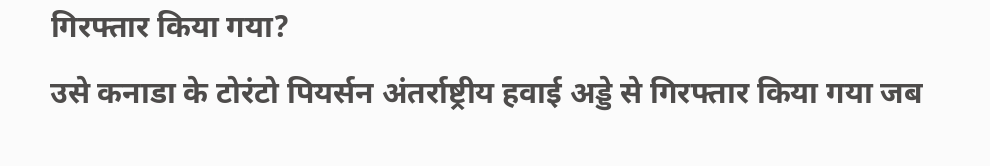गिरफ्तार किया गया?
उसे कनाडा के टोरंटो पियर्सन अंतर्राष्ट्रीय हवाई अड्डे से गिरफ्तार किया गया जब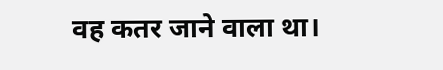वह कतर जाने वाला था।